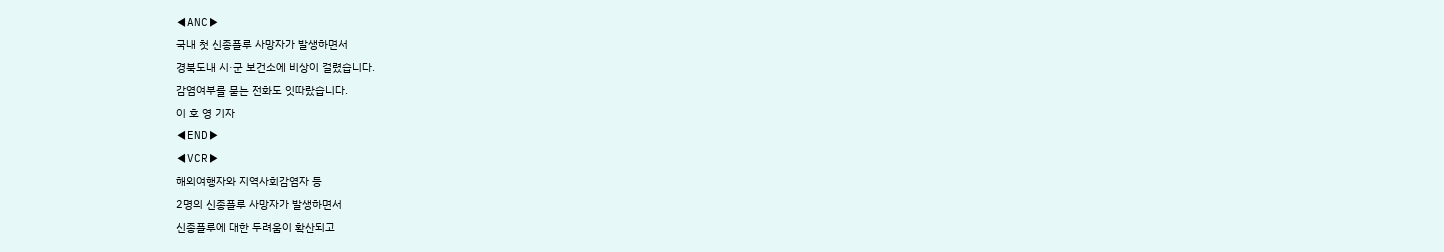◀ANC▶
국내 첫 신종플루 사망자가 발생하면서
경북도내 시·군 보건소에 비상이 걸렸습니다.
감염여부를 묻는 전화도 잇따랐습니다.
이 호 영 기자
◀END▶
◀VCR▶
해외여행자와 지역사회감염자 등
2명의 신종플루 사망자가 발생하면서
신종플루에 대한 두려움이 확산되고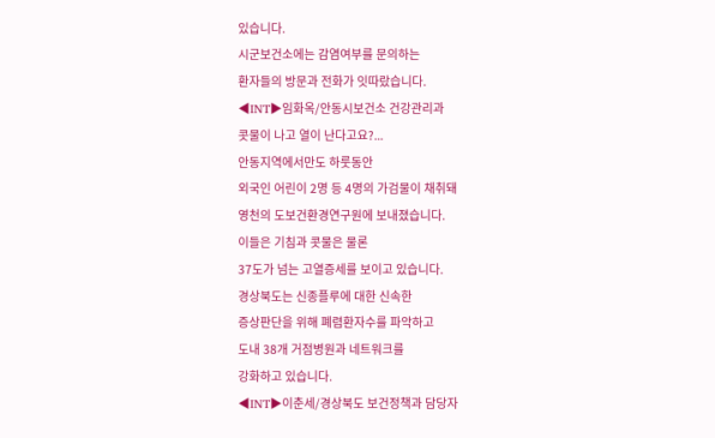있습니다.
시군보건소에는 감염여부를 문의하는
환자들의 방문과 전화가 잇따랐습니다.
◀INT▶임화옥/안동시보건소 건강관리과
콧물이 나고 열이 난다고요?...
안동지역에서만도 하룻동안
외국인 어린이 2명 등 4명의 가검물이 채취돼
영천의 도보건환경연구원에 보내졌습니다.
이들은 기침과 콧물은 물론
37도가 넘는 고열증세를 보이고 있습니다.
경상북도는 신종플루에 대한 신속한
증상판단을 위해 폐렴환자수를 파악하고
도내 38개 거점병원과 네트워크를
강화하고 있습니다.
◀INT▶이춘세/경상북도 보건정책과 담당자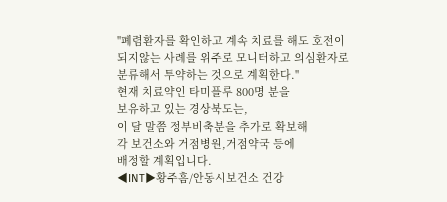"폐렴환자를 확인하고 계속 치료를 해도 호전이
되지않는 사례를 위주로 모니터하고 의심환자로
분류해서 투약하는 것으로 계획한다."
현재 치료약인 타미플루 800명 분을
보유하고 있는 경상북도는,
이 달 말쯤 정부비축분을 추가로 확보해
각 보건소와 거점병원,거점약국 등에
배정할 계획입니다.
◀INT▶황주흠/안동시보건소 건강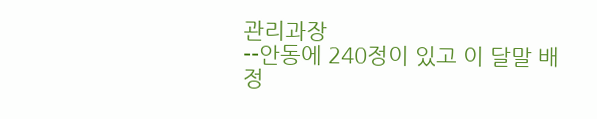관리과장
--안동에 240정이 있고 이 달말 배정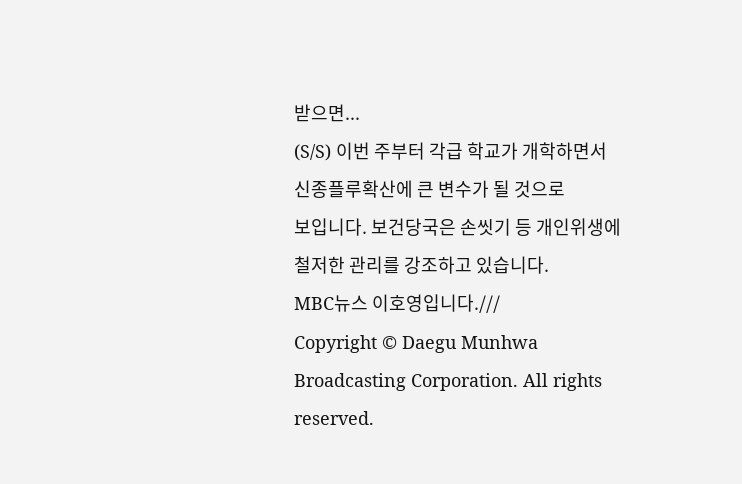받으면...
(S/S) 이번 주부터 각급 학교가 개학하면서
신종플루확산에 큰 변수가 될 것으로
보입니다. 보건당국은 손씻기 등 개인위생에
철저한 관리를 강조하고 있습니다.
MBC뉴스 이호영입니다.///
Copyright © Daegu Munhwa Broadcasting Corporation. All rights reserved.